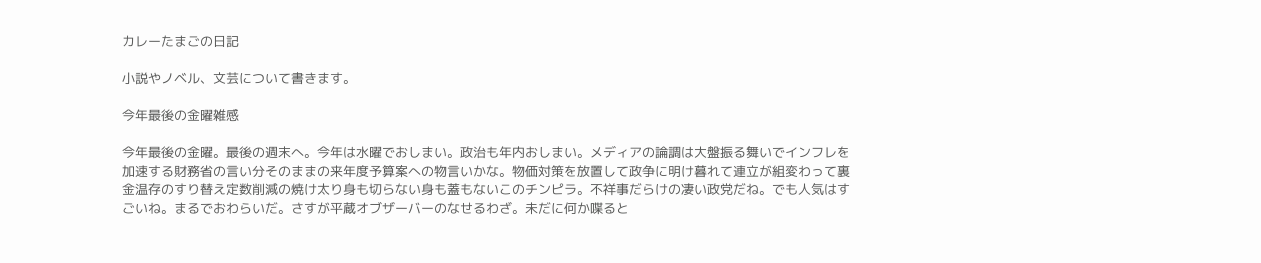カレーたまごの日記

小説やノベル、文芸について書きます。

今年最後の金曜雑感

今年最後の金曜。最後の週末へ。今年は水曜でおしまい。政治も年内おしまい。メディアの論調は大盤振る舞いでインフレを加速する財務省の言い分そのままの来年度予算案への物言いかな。物価対策を放置して政争に明け暮れて連立が組変わって裏金温存のすり替え定数削減の焼け太り身も切らない身も蓋もないこのチンピラ。不祥事だらけの凄い政党だね。でも人気はすごいね。まるでおわらいだ。さすが平蔵オブザーバーのなせるわざ。未だに何か喋ると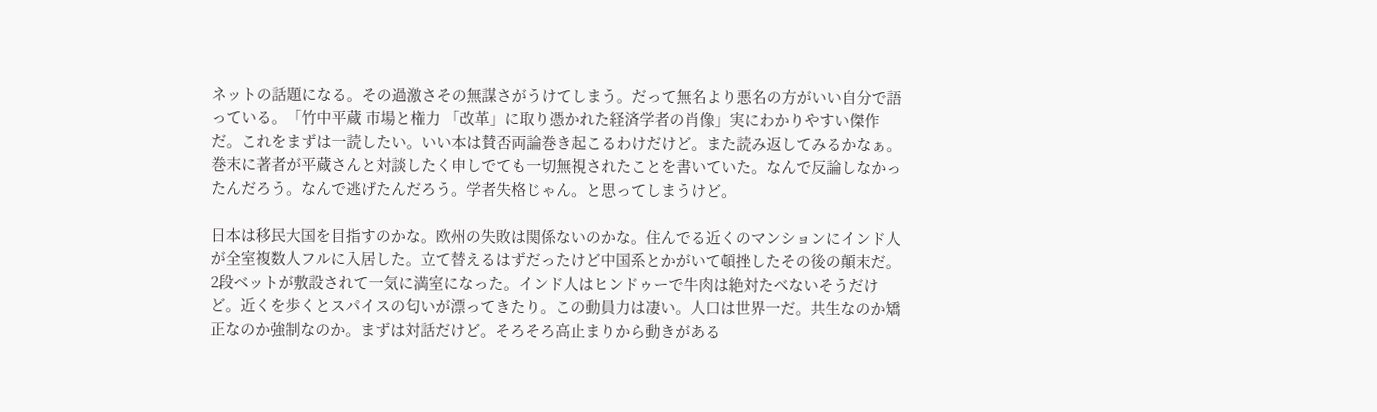ネットの話題になる。その過激さその無謀さがうけてしまう。だって無名より悪名の方がいい自分で語っている。「竹中平蔵 市場と権力 「改革」に取り憑かれた経済学者の肖像」実にわかりやすい傑作だ。これをまずは一読したい。いい本は賛否両論巻き起こるわけだけど。また読み返してみるかなぁ。巻末に著者が平蔵さんと対談したく申しでても一切無視されたことを書いていた。なんで反論しなかったんだろう。なんで逃げたんだろう。学者失格じゃん。と思ってしまうけど。

日本は移民大国を目指すのかな。欧州の失敗は関係ないのかな。住んでる近くのマンションにインド人が全室複数人フルに入居した。立て替えるはずだったけど中国系とかがいて頓挫したその後の顛末だ。2段ベットが敷設されて一気に満室になった。インド人はヒンドゥーで牛肉は絶対たべないそうだけど。近くを歩くとスパイスの匂いが漂ってきたり。この動員力は凄い。人口は世界一だ。共生なのか矯正なのか強制なのか。まずは対話だけど。そろそろ高止まりから動きがある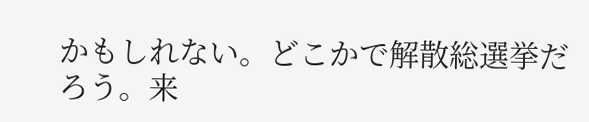かもしれない。どこかで解散総選挙だろう。来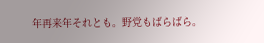年再来年それとも。野党もばらばら。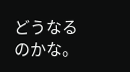どうなるのかな。